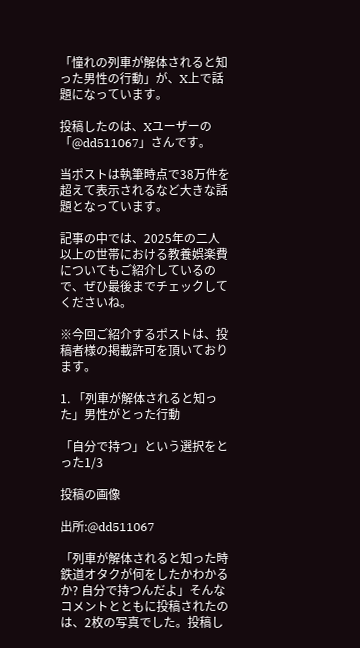「憧れの列車が解体されると知った男性の行動」が、X上で話題になっています。

投稿したのは、Xユーザーの「@dd511067」さんです。

当ポストは執筆時点で38万件を超えて表示されるなど大きな話題となっています。

記事の中では、2025年の二人以上の世帯における教養娯楽費についてもご紹介しているので、ぜひ最後までチェックしてくださいね。

※今回ご紹介するポストは、投稿者様の掲載許可を頂いております。

1. 「列車が解体されると知った」男性がとった行動

「自分で持つ」という選択をとった1/3

投稿の画像

出所:@dd511067

「列車が解体されると知った時鉄道オタクが何をしたかわかるか? 自分で持つんだよ」そんなコメントとともに投稿されたのは、2枚の写真でした。投稿し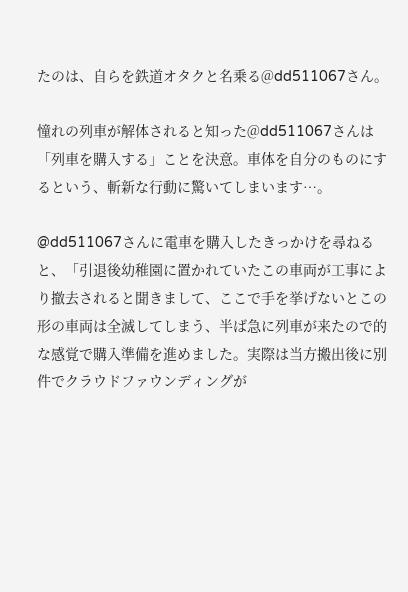たのは、自らを鉄道オタクと名乗る@dd511067さん。

憧れの列車が解体されると知った@dd511067さんは「列車を購入する」ことを決意。車体を自分のものにするという、斬新な行動に驚いてしまいます…。

@dd511067さんに電車を購入したきっかけを尋ねると、「引退後幼稚園に置かれていたこの車両が工事により撤去されると聞きまして、ここで手を挙げないとこの形の車両は全滅してしまう、半ば急に列車が来たので的な感覚で購入準備を進めました。実際は当方搬出後に別件でクラウドファウンディングが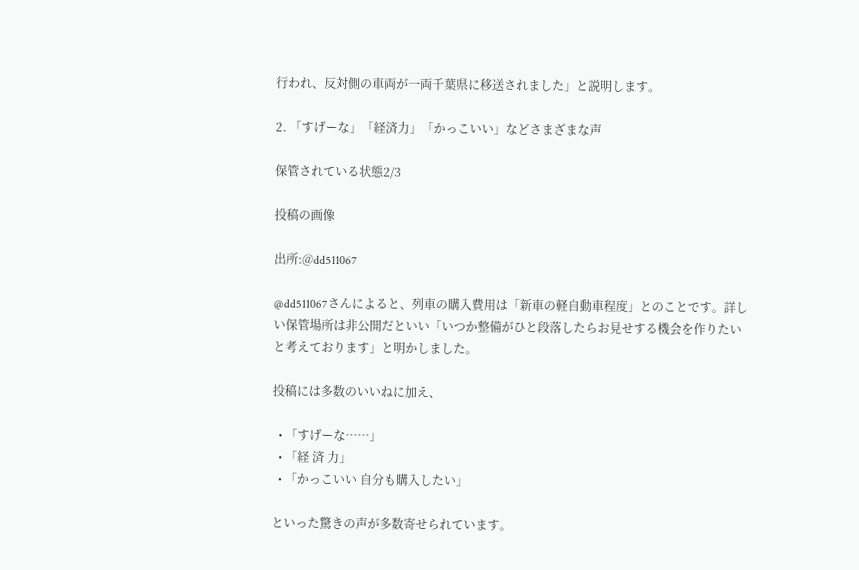行われ、反対側の車両が一両千葉県に移送されました」と説明します。

2. 「すげーな」「経済力」「かっこいい」などさまざまな声

保管されている状態2/3

投稿の画像

出所:@dd511067

@dd511067さんによると、列車の購入費用は「新車の軽自動車程度」とのことです。詳しい保管場所は非公開だといい「いつか整備がひと段落したらお見せする機会を作りたいと考えております」と明かしました。

投稿には多数のいいねに加え、

  • 「すげーな……」
  • 「経 済 力」
  • 「かっこいい 自分も購入したい」

といった驚きの声が多数寄せられています。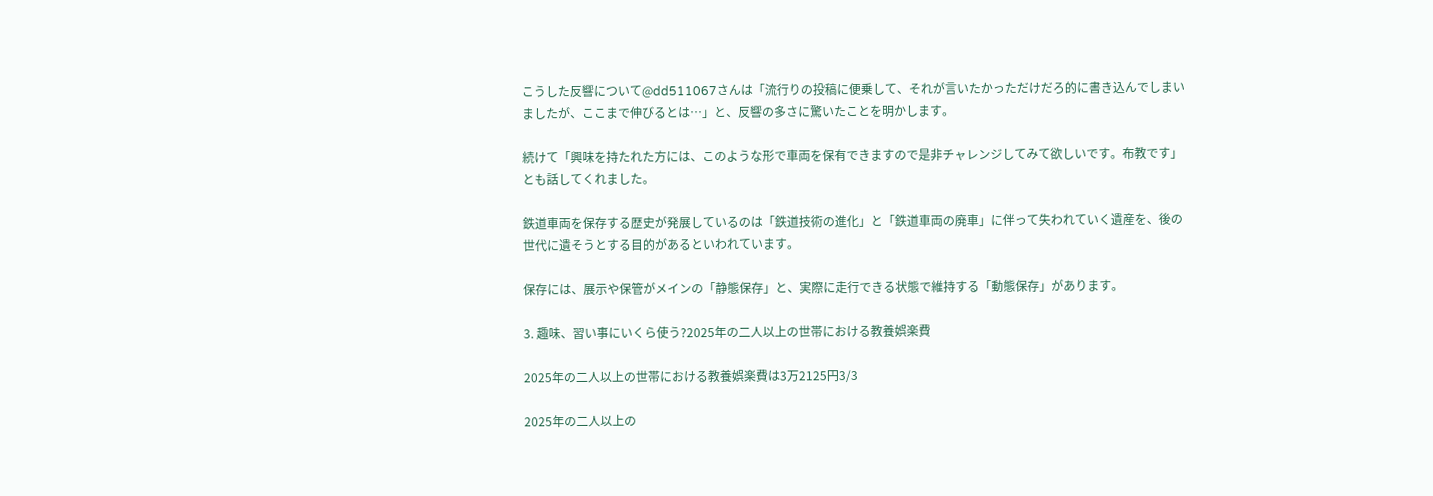こうした反響について@dd511067さんは「流行りの投稿に便乗して、それが言いたかっただけだろ的に書き込んでしまいましたが、ここまで伸びるとは…」と、反響の多さに驚いたことを明かします。

続けて「興味を持たれた方には、このような形で車両を保有できますので是非チャレンジしてみて欲しいです。布教です」とも話してくれました。

鉄道車両を保存する歴史が発展しているのは「鉄道技術の進化」と「鉄道車両の廃車」に伴って失われていく遺産を、後の世代に遺そうとする目的があるといわれています。

保存には、展示や保管がメインの「静態保存」と、実際に走行できる状態で維持する「動態保存」があります。

3. 趣味、習い事にいくら使う?2025年の二人以上の世帯における教養娯楽費

2025年の二人以上の世帯における教養娯楽費は3万2125円3/3

2025年の二人以上の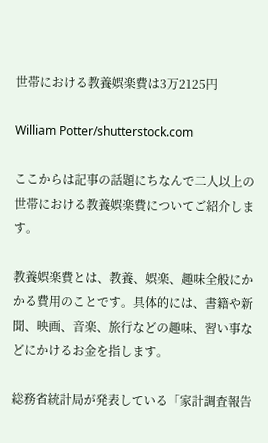世帯における教養娯楽費は3万2125円

William Potter/shutterstock.com

ここからは記事の話題にちなんで二人以上の世帯における教養娯楽費についてご紹介します。

教養娯楽費とは、教養、娯楽、趣味全般にかかる費用のことです。具体的には、書籍や新聞、映画、音楽、旅行などの趣味、習い事などにかけるお金を指します。

総務省統計局が発表している「家計調査報告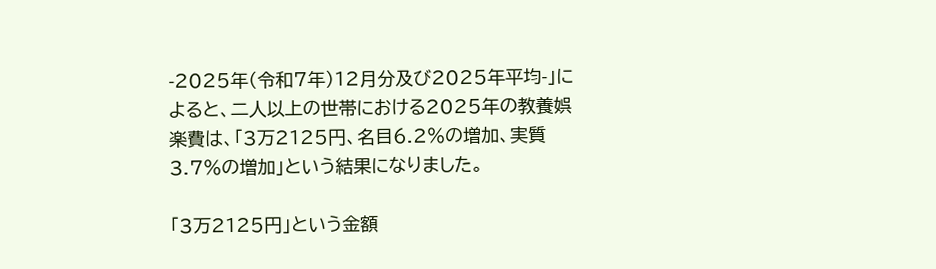-2025年(令和7年)12月分及び2025年平均-」によると、二人以上の世帯における2025年の教養娯楽費は、「3万2125円、名目6.2%の増加、実質3.7%の増加」という結果になりました。

「3万2125円」という金額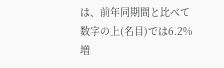は、前年同期間と比べて数字の上(名目)では6.2%増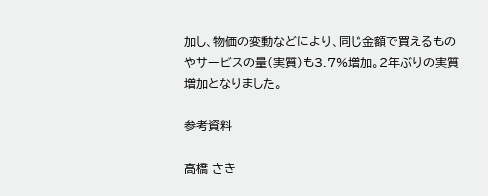加し、物価の変動などにより、同じ金額で買えるものやサービスの量(実質)も3.7%増加。2年ぶりの実質増加となりました。

参考資料

高橋 さき